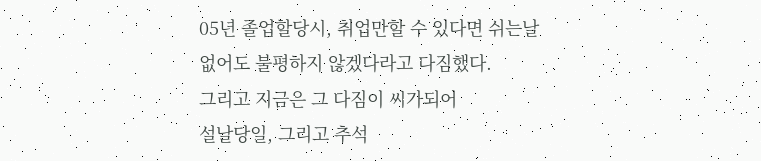05년 졸업할당시, 취업만할 수 있다면 쉬는날없어도 불평하지 않겠다라고 다짐했다.
그리고 지금은 그 다짐이 씨가되어
설날당일, 그리고 추석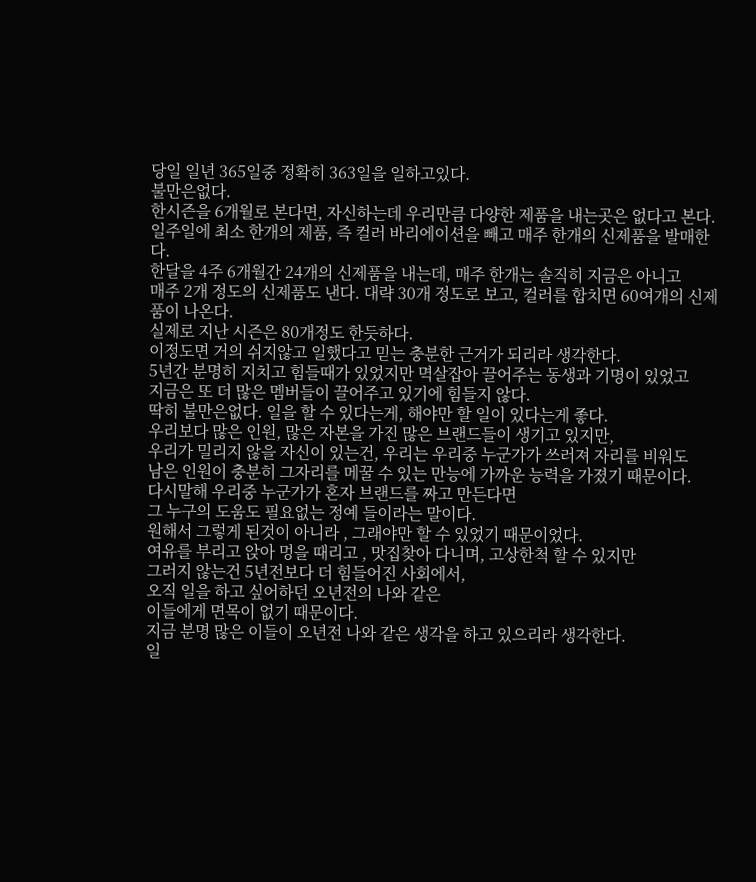당일 일년 365일중 정확히 363일을 일하고있다.
불만은없다.
한시즌을 6개월로 본다면, 자신하는데 우리만큼 다양한 제품을 내는곳은 없다고 본다.
일주일에 최소 한개의 제품, 즉 컬러 바리에이션을 빼고 매주 한개의 신제품을 발매한다.
한달을 4주 6개월간 24개의 신제품을 내는데, 매주 한개는 솔직히 지금은 아니고
매주 2개 정도의 신제품도 낸다. 대략 30개 정도로 보고, 컬러를 합치면 60여개의 신제품이 나온다.
실제로 지난 시즌은 80개정도 한듯하다.
이정도면 거의 쉬지않고 일했다고 믿는 충분한 근거가 되리라 생각한다.
5년간 분명히 지치고 힘들때가 있었지만 멱살잡아 끌어주는 동생과 기명이 있었고
지금은 또 더 많은 멤버들이 끌어주고 있기에 힘들지 않다.
딱히 불만은없다. 일을 할 수 있다는게, 해야만 할 일이 있다는게 좋다.
우리보다 많은 인원, 많은 자본을 가진 많은 브랜드들이 생기고 있지만,
우리가 밀리지 않을 자신이 있는건, 우리는 우리중 누군가가 쓰러져 자리를 비워도
남은 인원이 충분히 그자리를 메꿀 수 있는 만능에 가까운 능력을 가졌기 때문이다.
다시말해 우리중 누군가가 혼자 브랜드를 짜고 만든다면
그 누구의 도움도 필요없는 정예 들이라는 말이다.
원해서 그렇게 된것이 아니라 , 그래야만 할 수 있었기 때문이었다.
여유를 부리고 앉아 멍을 때리고 , 맛집찾아 다니며, 고상한척 할 수 있지만
그러지 않는건 5년전보다 더 힘들어진 사회에서,
오직 일을 하고 싶어하던 오년전의 나와 같은
이들에게 면목이 없기 때문이다.
지금 분명 많은 이들이 오년전 나와 같은 생각을 하고 있으리라 생각한다.
일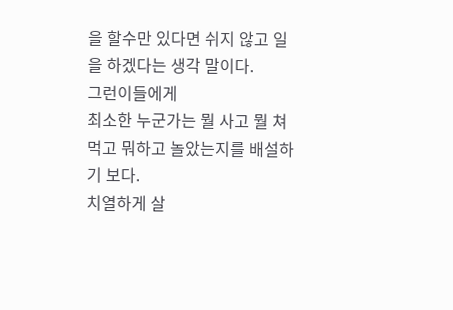을 할수만 있다면 쉬지 않고 일을 하겠다는 생각 말이다.
그런이들에게
최소한 누군가는 뭘 사고 뭘 쳐먹고 뭐하고 놀았는지를 배설하기 보다.
치열하게 살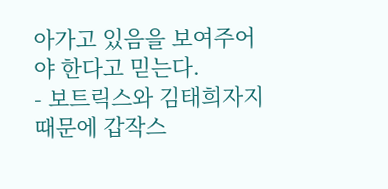아가고 있음을 보여주어야 한다고 믿는다.
- 보트릭스와 김태희자지 때문에 갑작스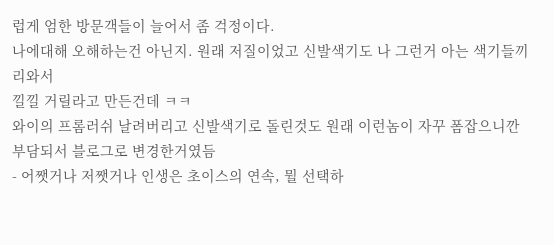럽게 엄한 방문객들이 늘어서 좀 걱정이다.
나에대해 오해하는건 아닌지. 원래 저질이었고 신발색기도 나 그런거 아는 색기들끼리와서
낄낄 거릴라고 만든건데 ㅋㅋ
와이의 프롬러쉬 날려버리고 신발색기로 돌린것도 원래 이런놈이 자꾸 폼잡으니깐
부담되서 블로그로 변경한거였듬
- 어쨋거나 저쨋거나 인생은 초이스의 연속, 뭘 선택하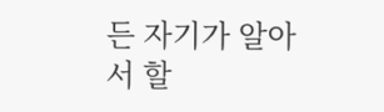든 자기가 알아서 할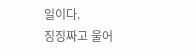일이다.
징징짜고 울어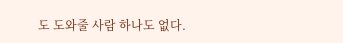도 도와줄 사람 하나도 없다.